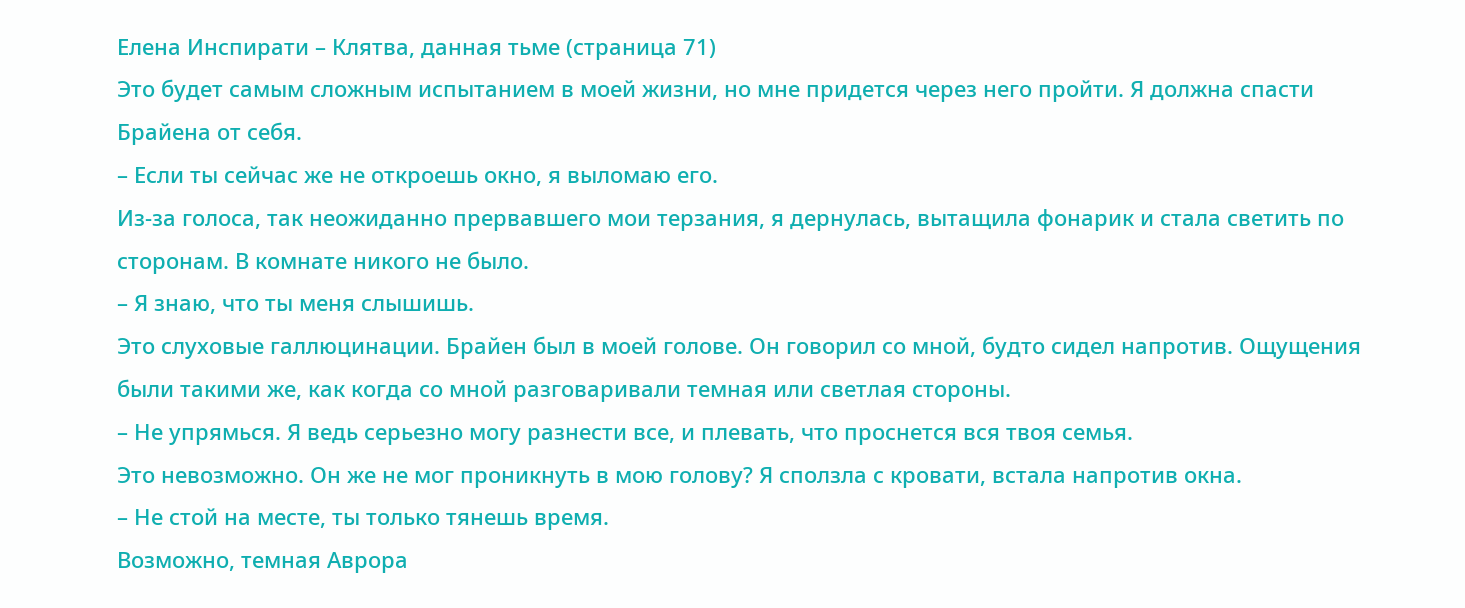Елена Инспирати – Клятва, данная тьме (страница 71)
Это будет самым сложным испытанием в моей жизни, но мне придется через него пройти. Я должна спасти Брайена от себя.
– Если ты сейчас же не откроешь окно, я выломаю его.
Из-за голоса, так неожиданно прервавшего мои терзания, я дернулась, вытащила фонарик и стала светить по сторонам. В комнате никого не было.
– Я знаю, что ты меня слышишь.
Это слуховые галлюцинации. Брайен был в моей голове. Он говорил со мной, будто сидел напротив. Ощущения были такими же, как когда со мной разговаривали темная или светлая стороны.
– Не упрямься. Я ведь серьезно могу разнести все, и плевать, что проснется вся твоя семья.
Это невозможно. Он же не мог проникнуть в мою голову? Я сползла с кровати, встала напротив окна.
– Не стой на месте, ты только тянешь время.
Возможно, темная Аврора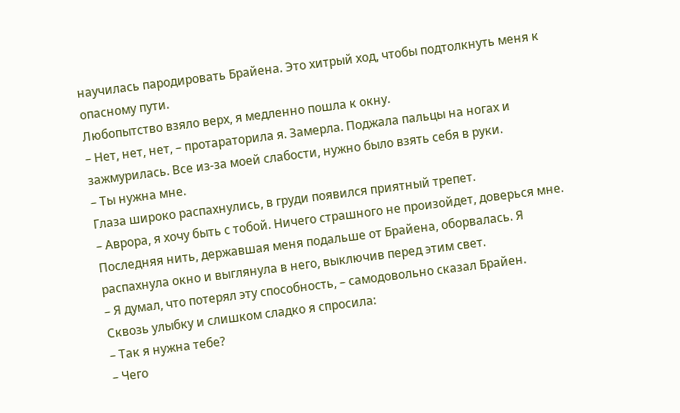научилась пародировать Брайена. Это хитрый ход, чтобы подтолкнуть меня к опасному пути.
Любопытство взяло верх, я медленно пошла к окну.
– Нет, нет, нет, – протараторила я. Замерла. Поджала пальцы на ногах и зажмурилась. Все из-за моей слабости, нужно было взять себя в руки.
– Ты нужна мне.
Глаза широко распахнулись, в груди появился приятный трепет.
– Аврора, я хочу быть с тобой. Ничего страшного не произойдет, доверься мне.
Последняя нить, державшая меня подальше от Брайена, оборвалась. Я распахнула окно и выглянула в него, выключив перед этим свет.
– Я думал, что потерял эту способность, – самодовольно сказал Брайен.
Сквозь улыбку и слишком сладко я спросила:
– Так я нужна тебе?
– Чего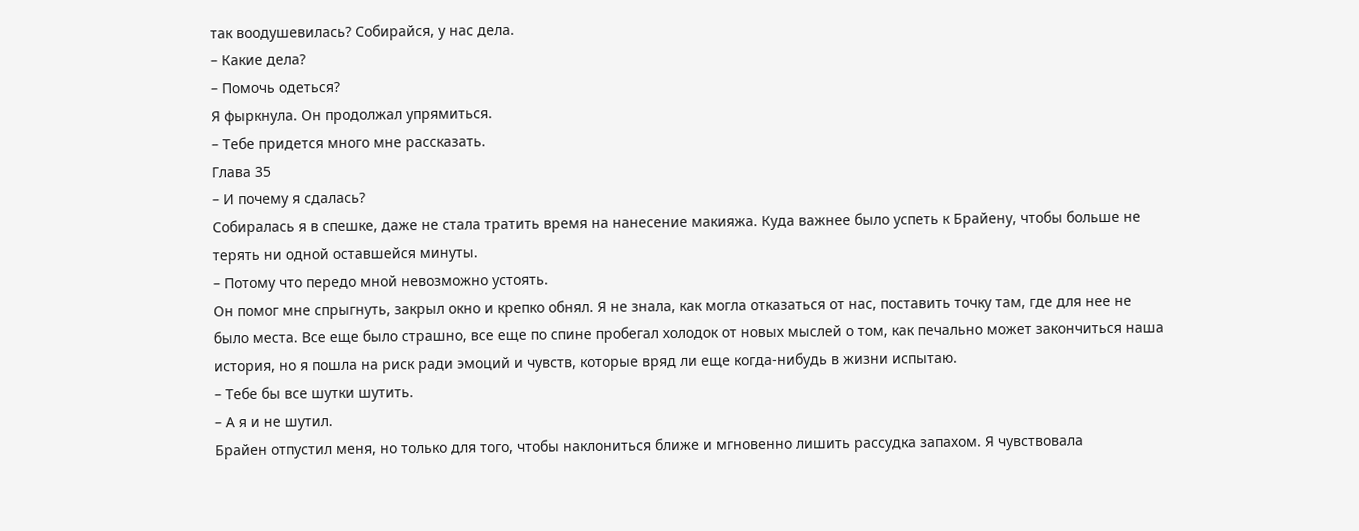так воодушевилась? Собирайся, у нас дела.
– Какие дела?
– Помочь одеться?
Я фыркнула. Он продолжал упрямиться.
– Тебе придется много мне рассказать.
Глава 35
– И почему я сдалась?
Собиралась я в спешке, даже не стала тратить время на нанесение макияжа. Куда важнее было успеть к Брайену, чтобы больше не терять ни одной оставшейся минуты.
– Потому что передо мной невозможно устоять.
Он помог мне спрыгнуть, закрыл окно и крепко обнял. Я не знала, как могла отказаться от нас, поставить точку там, где для нее не было места. Все еще было страшно, все еще по спине пробегал холодок от новых мыслей о том, как печально может закончиться наша история, но я пошла на риск ради эмоций и чувств, которые вряд ли еще когда-нибудь в жизни испытаю.
– Тебе бы все шутки шутить.
– А я и не шутил.
Брайен отпустил меня, но только для того, чтобы наклониться ближе и мгновенно лишить рассудка запахом. Я чувствовала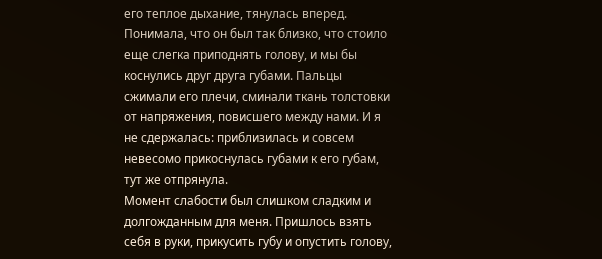его теплое дыхание, тянулась вперед. Понимала, что он был так близко, что стоило еще слегка приподнять голову, и мы бы коснулись друг друга губами. Пальцы сжимали его плечи, сминали ткань толстовки от напряжения, повисшего между нами. И я не сдержалась: приблизилась и совсем невесомо прикоснулась губами к его губам, тут же отпрянула.
Момент слабости был слишком сладким и долгожданным для меня. Пришлось взять себя в руки, прикусить губу и опустить голову,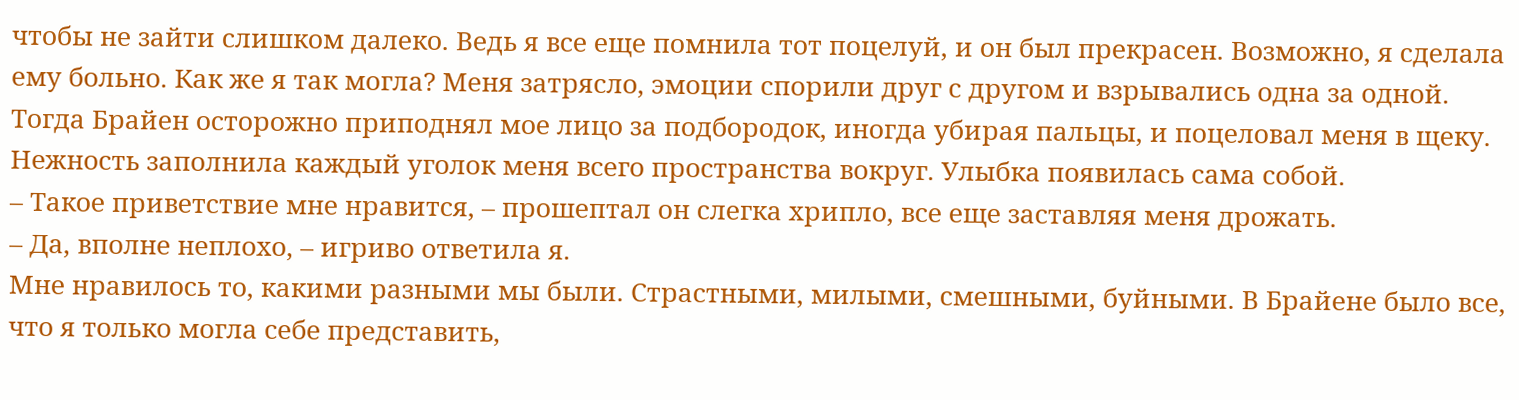чтобы не зайти слишком далеко. Ведь я все еще помнила тот поцелуй, и он был прекрасен. Возможно, я сделала ему больно. Как же я так могла? Меня затрясло, эмоции спорили друг с другом и взрывались одна за одной.
Тогда Брайен осторожно приподнял мое лицо за подбородок, иногда убирая пальцы, и поцеловал меня в щеку. Нежность заполнила каждый уголок меня всего пространства вокруг. Улыбка появилась сама собой.
– Такое приветствие мне нравится, – прошептал он слегка хрипло, все еще заставляя меня дрожать.
– Да, вполне неплохо, – игриво ответила я.
Мне нравилось то, какими разными мы были. Страстными, милыми, смешными, буйными. В Брайене было все, что я только могла себе представить,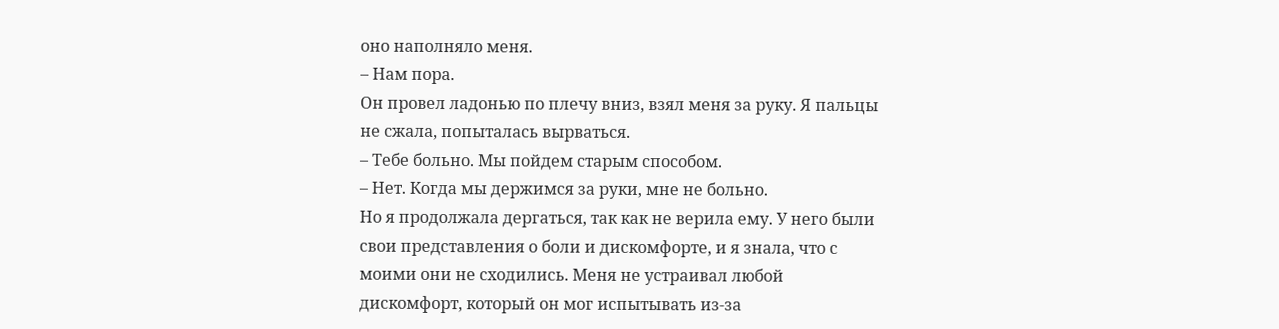оно наполняло меня.
– Нам пора.
Он провел ладонью по плечу вниз, взял меня за руку. Я пальцы не сжала, попыталась вырваться.
– Тебе больно. Мы пойдем старым способом.
– Нет. Когда мы держимся за руки, мне не больно.
Но я продолжала дергаться, так как не верила ему. У него были свои представления о боли и дискомфорте, и я знала, что с моими они не сходились. Меня не устраивал любой дискомфорт, который он мог испытывать из-за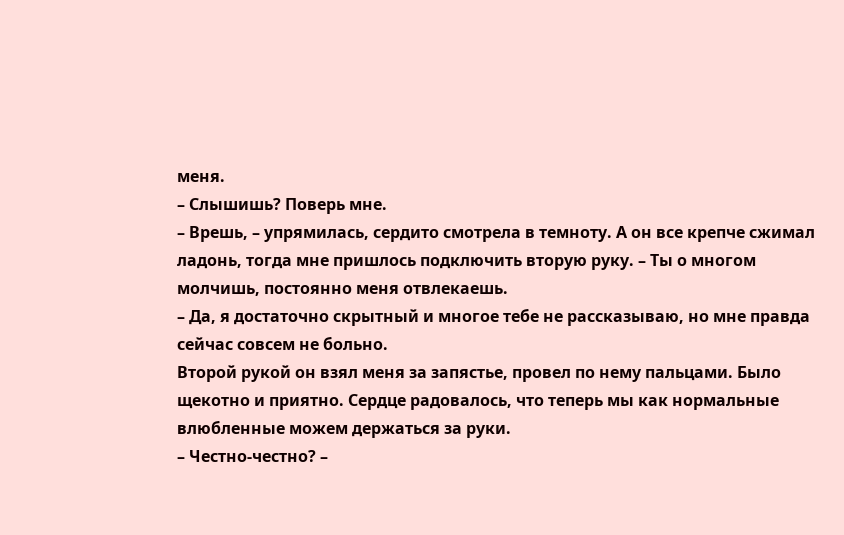меня.
– Слышишь? Поверь мне.
– Врешь, – упрямилась, сердито смотрела в темноту. А он все крепче сжимал ладонь, тогда мне пришлось подключить вторую руку. – Ты о многом молчишь, постоянно меня отвлекаешь.
– Да, я достаточно скрытный и многое тебе не рассказываю, но мне правда сейчас совсем не больно.
Второй рукой он взял меня за запястье, провел по нему пальцами. Было щекотно и приятно. Сердце радовалось, что теперь мы как нормальные влюбленные можем держаться за руки.
– Честно-честно? –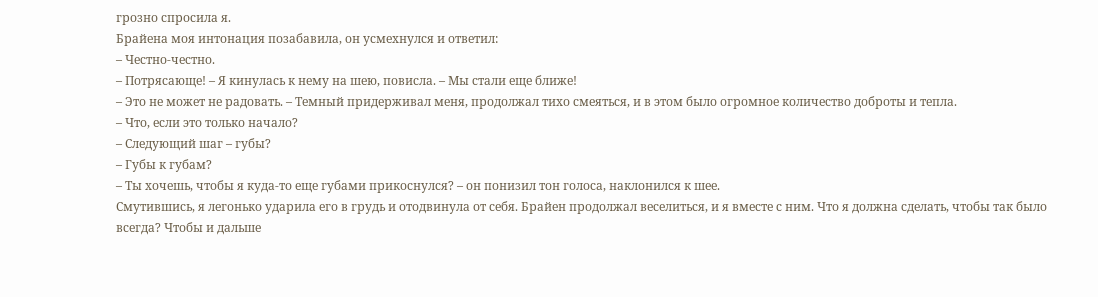грозно спросила я.
Брайена моя интонация позабавила, он усмехнулся и ответил:
– Честно-честно.
– Потрясающе! – Я кинулась к нему на шею, повисла. – Мы стали еще ближе!
– Это не может не радовать. – Темный придерживал меня, продолжал тихо смеяться, и в этом было огромное количество доброты и тепла.
– Что, если это только начало?
– Следующий шаг – губы?
– Губы к губам?
– Ты хочешь, чтобы я куда-то еще губами прикоснулся? – он понизил тон голоса, наклонился к шее.
Смутившись, я легонько ударила его в грудь и отодвинула от себя. Брайен продолжал веселиться, и я вместе с ним. Что я должна сделать, чтобы так было всегда? Чтобы и дальше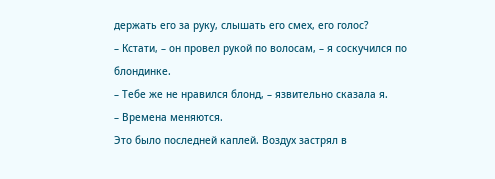держать его за руку, слышать его смех, его голос?
– Кстати, – он провел рукой по волосам, – я соскучился по блондинке.
– Тебе же не нравился блонд, – язвительно сказала я.
– Времена меняются.
Это было последней каплей. Воздух застрял в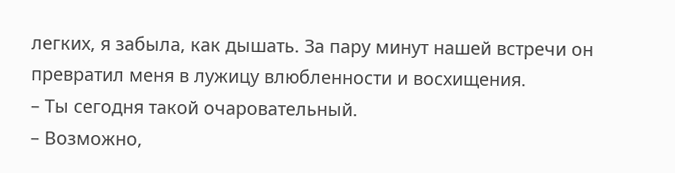легких, я забыла, как дышать. За пару минут нашей встречи он превратил меня в лужицу влюбленности и восхищения.
– Ты сегодня такой очаровательный.
– Возможно,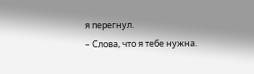я перегнул.
– Слова, что я тебе нужна.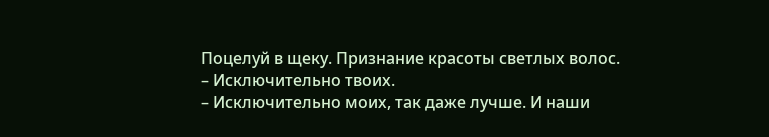Поцелуй в щеку. Признание красоты светлых волос.
– Исключительно твоих.
– Исключительно моих, так даже лучше. И наши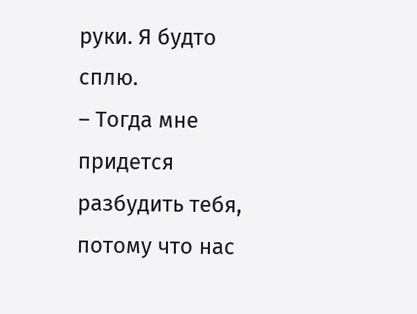руки. Я будто сплю.
– Тогда мне придется разбудить тебя, потому что нас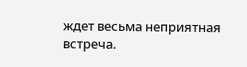ждет весьма неприятная встреча.